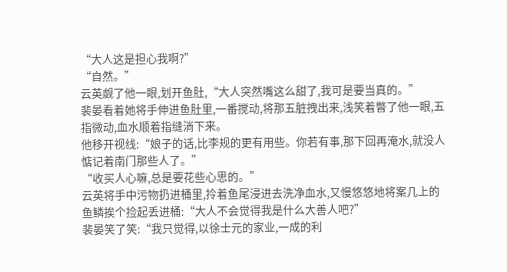“大人这是担心我啊?”
“自然。”
云英觑了他一眼,划开鱼肚,“大人突然嘴这么甜了,我可是要当真的。”
裴晏看着她将手伸进鱼肚里,一番搅动,将那五脏拽出来,浅笑着瞥了他一眼,五指微动,血水顺着指缝淌下来。
他移开视线:“娘子的话,比李规的更有用些。你若有事,那下回再淹水,就没人惦记着南门那些人了。”
“收买人心嘛,总是要花些心思的。”
云英将手中污物扔进桶里,拎着鱼尾浸进去洗净血水,又慢悠悠地将案几上的鱼鳞挨个捡起丢进桶:“大人不会觉得我是什么大善人吧?”
裴晏笑了笑:“我只觉得,以徐士元的家业,一成的利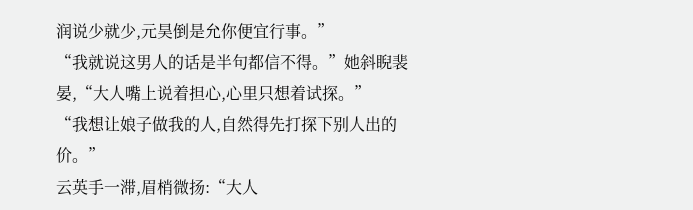润说少就少,元昊倒是允你便宜行事。”
“我就说这男人的话是半句都信不得。”她斜睨裴晏,“大人嘴上说着担心,心里只想着试探。”
“我想让娘子做我的人,自然得先打探下别人出的价。”
云英手一滞,眉梢微扬:“大人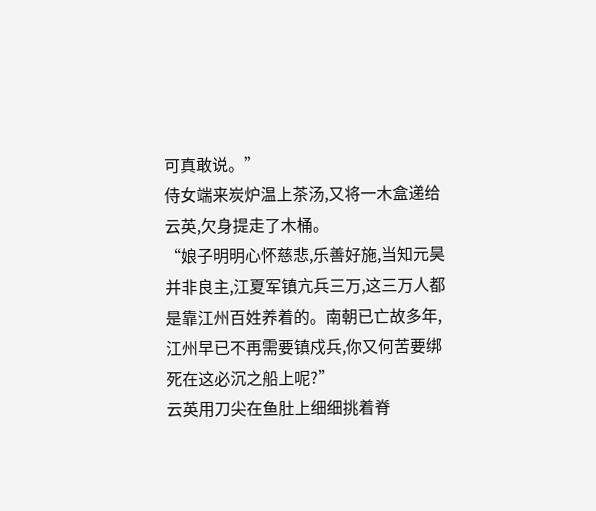可真敢说。”
侍女端来炭炉温上茶汤,又将一木盒递给云英,欠身提走了木桶。
“娘子明明心怀慈悲,乐善好施,当知元昊并非良主,江夏军镇亢兵三万,这三万人都是靠江州百姓养着的。南朝已亡故多年,江州早已不再需要镇戍兵,你又何苦要绑死在这必沉之船上呢?”
云英用刀尖在鱼肚上细细挑着脊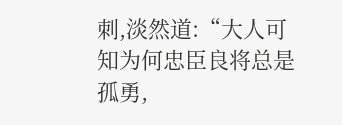刺,淡然道:“大人可知为何忠臣良将总是孤勇,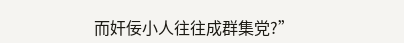而奸佞小人往往成群集党?”